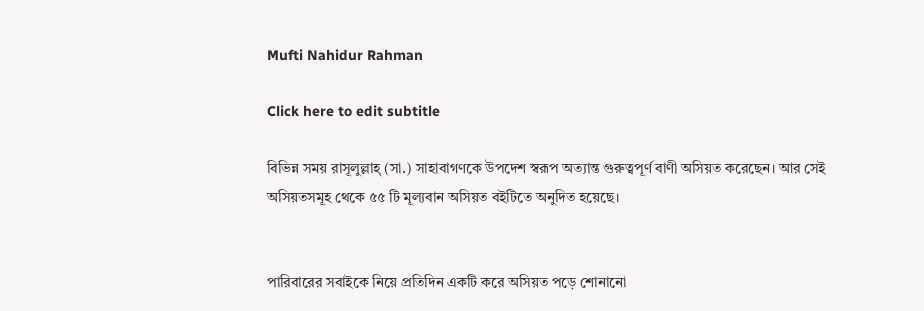Mufti Nahidur Rahman

Click here to edit subtitle

বিভিন্ন সময় রাসূলুল্লাহ্‌ (সা.) সাহাবাগণকে উপদেশ স্বরূপ অত্যান্ত গুরুত্বপূর্ণ বাণী অসিয়ত করেছেন। আর সেই অসিয়তসমূহ থেকে ৫৫ টি মূল্যবান অসিয়ত বইটিতে অনুদিত হয়েছে।


পারিবারের সবাইকে নিয়ে প্রতিদিন একটি করে অসিয়ত পড়ে শোনানো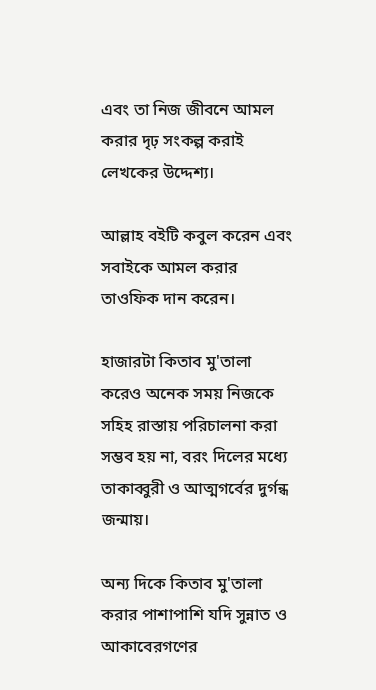এবং তা নিজ জীবনে আমল করার দৃঢ় সংকল্প করাই লেখকের উদ্দেশ্য।

আল্লাহ বইটি কবুল করেন এবং সবাইকে আমল করার তাওফিক দান করেন।

হাজারটা কিতাব মু'তালা করেও অনেক সময় নিজকে সহিহ রাস্তায় পরিচালনা করা সম্ভব হয় না, বরং দিলের মধ্যে তাকাব্বুরী ও আত্মগর্বের দুর্গন্ধ জন্মায়।

অন্য দিকে কিতাব মু'তালা করার পাশাপাশি যদি সুন্নাত ও আকাবেরগণের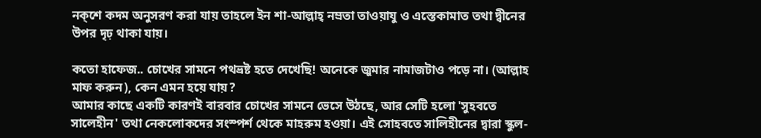নক্‌শে কদম অনুসরণ করা যায় তাহলে ইন শা-আল্লাহ্‌ নম্রতা তাওয়াযু ও এস্তেকামাত তথা দ্বীনের উপর দৃঢ় থাকা যায়।

কতো হাফেজ.. চোখের সামনে পথভ্রষ্ট হতে দেখেছি! অনেকে জুমার নামাজটাও পড়ে না। (আল্লাহ মাফ করুন), কেন এমন হয়ে যায়?
আমার কাছে একটি কারণই বারবার চোখের সামনে ভেসে উঠছে, আর সেটি হলো 'সুহবতে সালেহীন' তথা নেকলোকদের সংস্পর্শ থেকে মাহরুম হওয়া। এই সোহবতে সালিহীনের দ্বারা স্কুল-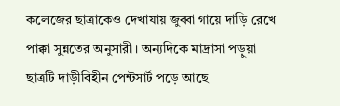কলেজের ছাত্রাকেও দেখাযায় জুব্বা গায়ে দাড়ি রেখে পাক্কা সুন্নতের অনুসারী। অন্যদিকে মাদ্রাসা পড়ুয়া ছাত্রটি দাড়ীবিহীন পেন্টসার্ট পড়ে আছে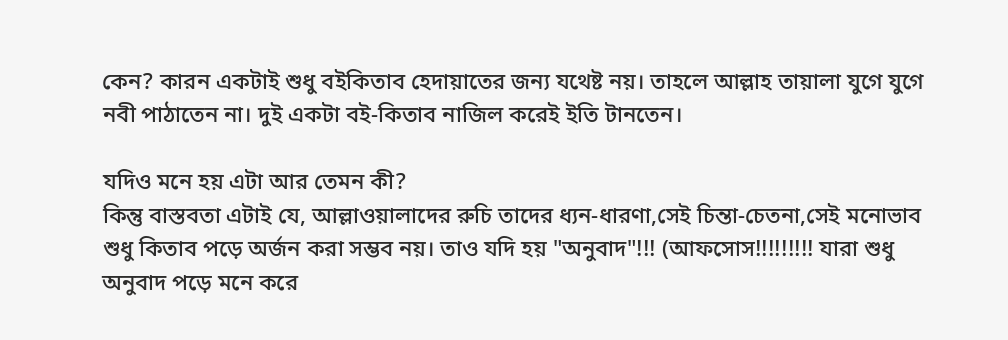কেন? কারন একটাই শুধু বইকিতাব হেদায়াতের জন্য যথেষ্ট নয়। তাহলে আল্লাহ তায়ালা যুগে যুগে নবী পাঠাতেন না। দুই একটা বই-কিতাব নাজিল করেই ইতি টানতেন।

যদিও মনে হয় এটা আর তেমন কী?
কিন্তু বাস্তবতা এটাই যে, আল্লাওয়ালাদের রুচি তাদের ধ্যন-ধারণা,সেই চিন্তা-চেতনা,সেই মনোভাব শুধু কিতাব পড়ে অর্জন করা সম্ভব নয়। তাও যদি হয় "অনুবাদ"!!! (আফসোস!!!!!!!!! যারা শুধু অনুবাদ পড়ে মনে করে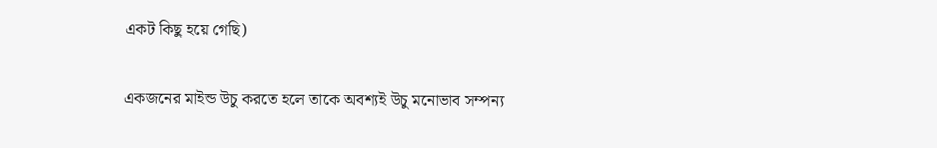একট কিছু হয়ে গেছি)

একজনের মাইন্ড উচু করতে হলে তাকে অবশ্যই উচু মনোভাব সম্পন্য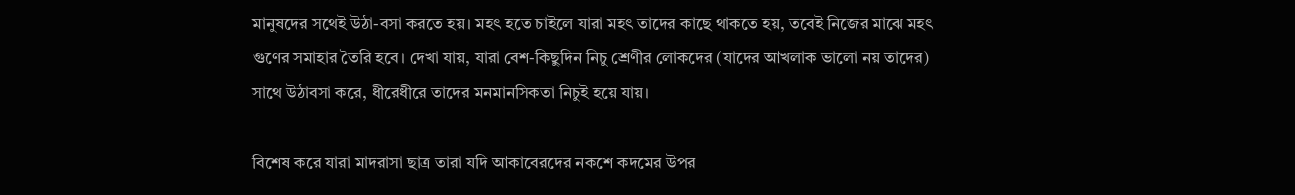মানুষদের সথেই উঠা-বসা করতে হয়। মহৎ হতে চাইলে যারা মহৎ তাদের কাছে থাকতে হয়, তবেই নিজের মাঝে মহৎ গুণের সমাহার তৈরি হবে। দেখা যায়, যারা বেশ-কিছুদিন নিচু শ্রেণীর লোকদের (যাদের আখলাক ভালো নয় তাদের) সাথে উঠাবসা করে, ধীরেধীরে তাদের মনমানসিকতা নিচুই হয়ে যায়।

বিশেষ করে যারা মাদরাসা ছাত্র তারা যদি আকাবেরদের নকশে কদমের উপর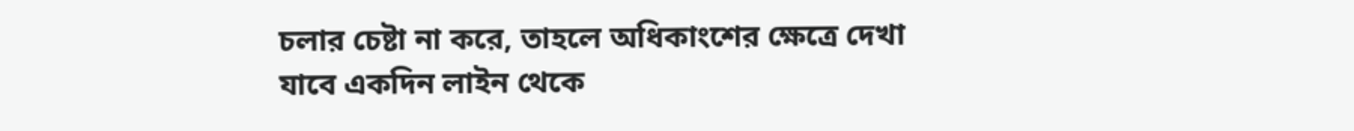চলার চেষ্টা না করে, তাহলে অধিকাংশের ক্ষেত্রে দেখা যাবে একদিন লাইন থেকে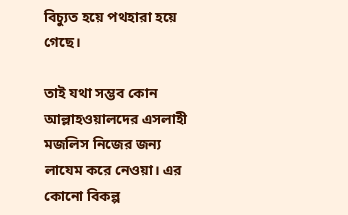বিচ্যুত হয়ে পথহারা হয়ে গেছে।

তাই যথা সম্ভব কোন আল্লাহওয়ালদের এসলাহী মজলিস নিজের জন্য লাযেম করে নেওয়া। এর কোনো বিকল্প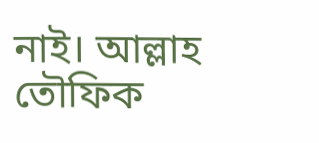নাই। আল্লাহ তৌফিক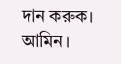দান করুক। আমিন।